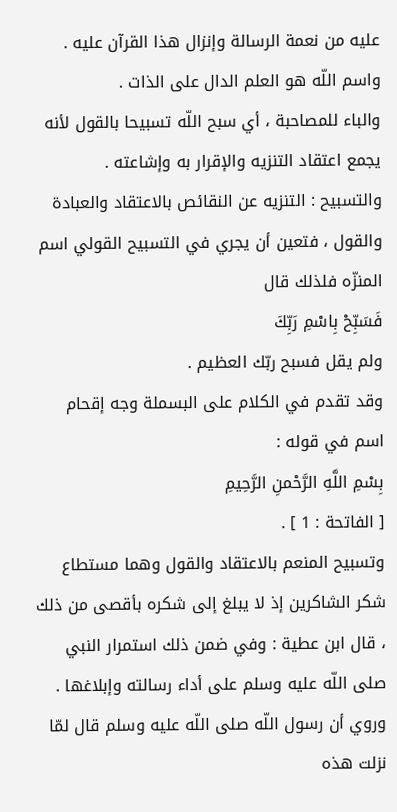عليه من نعمة الرسالة وإنزال هذا القرآن عليه .
واسم اللّه هو العلم الدال على الذات .
والباء للمصاحبة ، أي سبح اللّه تسبيحا بالقول لأنه يجمع اعتقاد التنزيه والإقرار به وإشاعته .
والتسبيح : التنزيه عن النقائص بالاعتقاد والعبادة والقول ، فتعين أن يجري في التسبيح القولي اسم المنزّه فلذلك قال
فَسَبِّحْ بِاسْمِ رَبِّكَ
ولم يقل فسبح ربّك العظيم .
وقد تقدم في الكلام على البسملة وجه إقحام اسم في قوله :
بِسْمِ اللَّهِ الرَّحْمنِ الرَّحِيمِ
[ الفاتحة : 1 ] .
وتسبيح المنعم بالاعتقاد والقول وهما مستطاع شكر الشاكرين إذ لا يبلغ إلى شكره بأقصى من ذلك ، قال ابن عطية : وفي ضمن ذلك استمرار النبي صلى اللّه عليه وسلم على أداء رسالته وإبلاغها .
وروي أن رسول اللّه صلى اللّه عليه وسلم قال لمّا نزلت هذه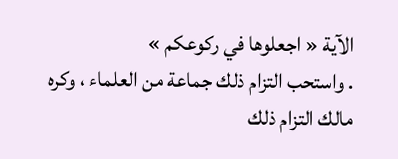الآية « اجعلوها في ركوعكم »
. واستحب التزام ذلك جماعة من العلماء ، وكره مالك التزام ذلك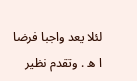لئلا يعد واجبا فرضا ا ه . وتقدم نظير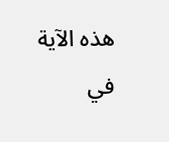هذه الآية في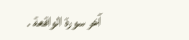آخر سورة الواقعة .